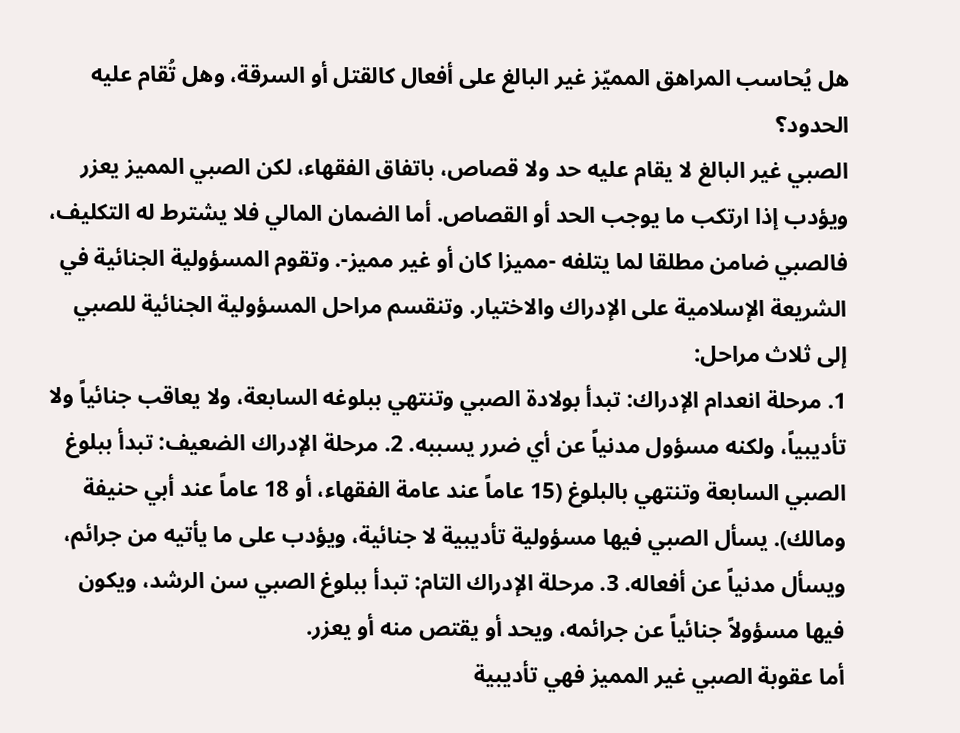هل يُحاسب المراهق المميّز غير البالغ على أفعال كالقتل أو السرقة، وهل تُقام عليه الحدود؟
الصبي غير البالغ لا يقام عليه حد ولا قصاص، باتفاق الفقهاء، لكن الصبي المميز يعزر ويؤدب إذا ارتكب ما يوجب الحد أو القصاص. أما الضمان المالي فلا يشترط له التكليف، فالصبي ضامن مطلقا لما يتلفه -مميزا كان أو غير مميز-. وتقوم المسؤولية الجنائية في الشريعة الإسلامية على الإدراك والاختيار. وتنقسم مراحل المسؤولية الجنائية للصبي إلى ثلاث مراحل:
1. مرحلة انعدام الإدراك: تبدأ بولادة الصبي وتنتهي ببلوغه السابعة، ولا يعاقب جنائياً ولا تأديبياً، ولكنه مسؤول مدنياً عن أي ضرر يسببه. 2. مرحلة الإدراك الضعيف: تبدأ ببلوغ الصبي السابعة وتنتهي بالبلوغ (15 عاماً عند عامة الفقهاء، أو 18 عاماً عند أبي حنيفة ومالك). يسأل الصبي فيها مسؤولية تأديبية لا جنائية، ويؤدب على ما يأتيه من جرائم، ويسأل مدنياً عن أفعاله. 3. مرحلة الإدراك التام: تبدأ ببلوغ الصبي سن الرشد، ويكون فيها مسؤولاً جنائياً عن جرائمه، ويحد أو يقتص منه أو يعزر.
أما عقوبة الصبي غير المميز فهي تأديبية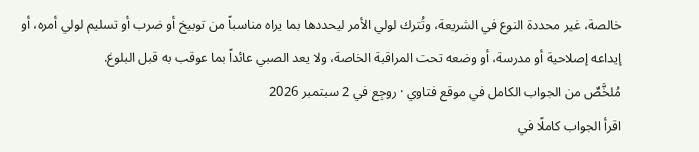خالصة، غير محددة النوع في الشريعة، وتُترك لولي الأمر ليحددها بما يراه مناسباً من توبيخ أو ضرب أو تسليم لولي أمره، أو إيداعه إصلاحية أو مدرسة، أو وضعه تحت المراقبة الخاصة، ولا يعد الصبي عائداً بما عوقب به قبل البلوغ.
مُلخَّصٌ من الجواب الكامل في موقع فتاوي · روجِع في 2 سبتمبر 2026
اقرأ الجواب كاملًا في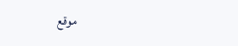موقع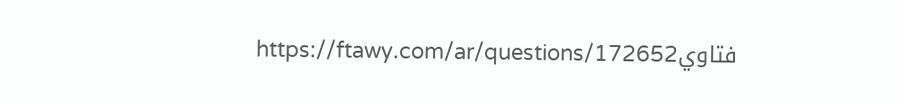فتاويhttps://ftawy.com/ar/questions/172652